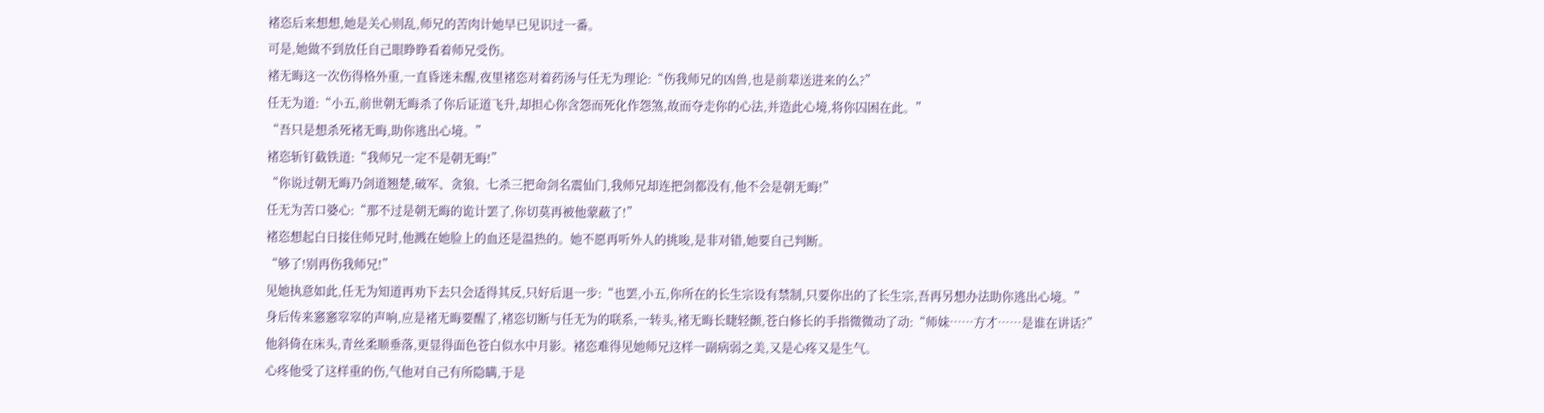褚恣后来想想,她是关心则乱,师兄的苦肉计她早已见识过一番。
可是,她做不到放任自己眼睁睁看着师兄受伤。
褚无晦这一次伤得格外重,一直昏迷未醒,夜里褚恣对着药汤与任无为理论:“伤我师兄的凶兽,也是前辈送进来的么?”
任无为道:“小五,前世朝无晦杀了你后证道飞升,却担心你含怨而死化作怨煞,故而夺走你的心法,并造此心境,将你囚困在此。”
“吾只是想杀死褚无晦,助你逃出心境。”
褚恣斩钉截铁道:“我师兄一定不是朝无晦!”
“你说过朝无晦乃剑道翘楚,破军、贪狼、七杀三把命剑名震仙门,我师兄却连把剑都没有,他不会是朝无晦!”
任无为苦口婆心:“那不过是朝无晦的诡计罢了,你切莫再被他蒙蔽了!”
褚恣想起白日接住师兄时,他溅在她脸上的血还是温热的。她不愿再听外人的挑唆,是非对错,她要自己判断。
“够了!别再伤我师兄!”
见她执意如此,任无为知道再劝下去只会适得其反,只好后退一步:“也罢,小五,你所在的长生宗设有禁制,只要你出的了长生宗,吾再另想办法助你逃出心境。”
身后传来窸窸窣窣的声响,应是褚无晦要醒了,褚恣切断与任无为的联系,一转头,褚无晦长睫轻颤,苍白修长的手指微微动了动:“师妹……方才……是谁在讲话?”
他斜倚在床头,青丝柔顺垂落,更显得面色苍白似水中月影。褚恣难得见她师兄这样一副病弱之美,又是心疼又是生气。
心疼他受了这样重的伤,气他对自己有所隐瞒,于是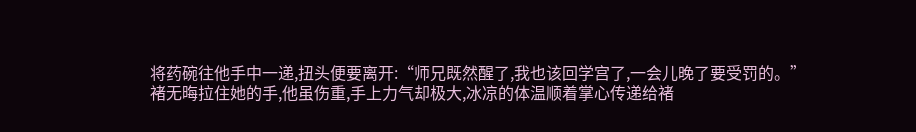将药碗往他手中一递,扭头便要离开:“师兄既然醒了,我也该回学宫了,一会儿晚了要受罚的。”
褚无晦拉住她的手,他虽伤重,手上力气却极大,冰凉的体温顺着掌心传递给褚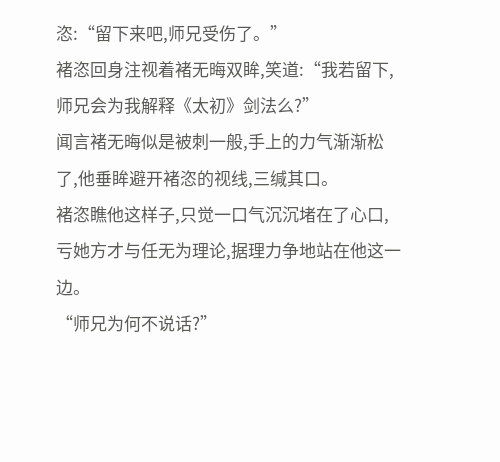恣:“留下来吧,师兄受伤了。”
褚恣回身注视着褚无晦双眸,笑道:“我若留下,师兄会为我解释《太初》剑法么?”
闻言褚无晦似是被刺一般,手上的力气渐渐松了,他垂眸避开褚恣的视线,三缄其口。
褚恣瞧他这样子,只觉一口气沉沉堵在了心口,亏她方才与任无为理论,据理力争地站在他这一边。
“师兄为何不说话?”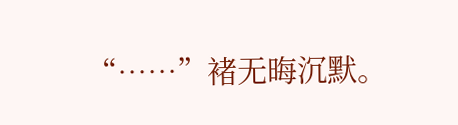“……”褚无晦沉默。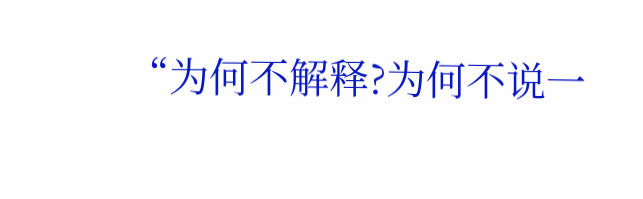“为何不解释?为何不说一